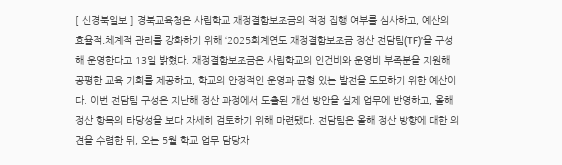[ 신경북일보 ] 경북교육청은 사립학교 재정결함보조금의 적정 집행 여부를 심사하고, 예산의 효율적․체계적 관리를 강화하기 위해 ‘2025회계연도 재정결함보조금 정산 전담팀(TF)’을 구성해 운영한다고 13일 밝혔다. 재정결함보조금은 사립학교의 인건비와 운영비 부족분을 지원해 공평한 교육 기회를 제공하고, 학교의 안정적인 운영과 균형 있는 발전을 도모하기 위한 예산이다. 이번 전담팀 구성은 지난해 정산 과정에서 도출된 개선 방안을 실제 업무에 반영하고, 올해 정산 항목의 타당성을 보다 자세히 검토하기 위해 마련됐다. 전담팀은 올해 정산 방향에 대한 의견을 수렴한 뒤, 오는 5월 학교 업무 담당자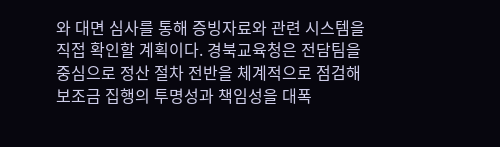와 대면 심사를 통해 증빙자료와 관련 시스템을 직접 확인할 계획이다. 경북교육청은 전담팀을 중심으로 정산 절차 전반을 체계적으로 점검해 보조금 집행의 투명성과 책임성을 대폭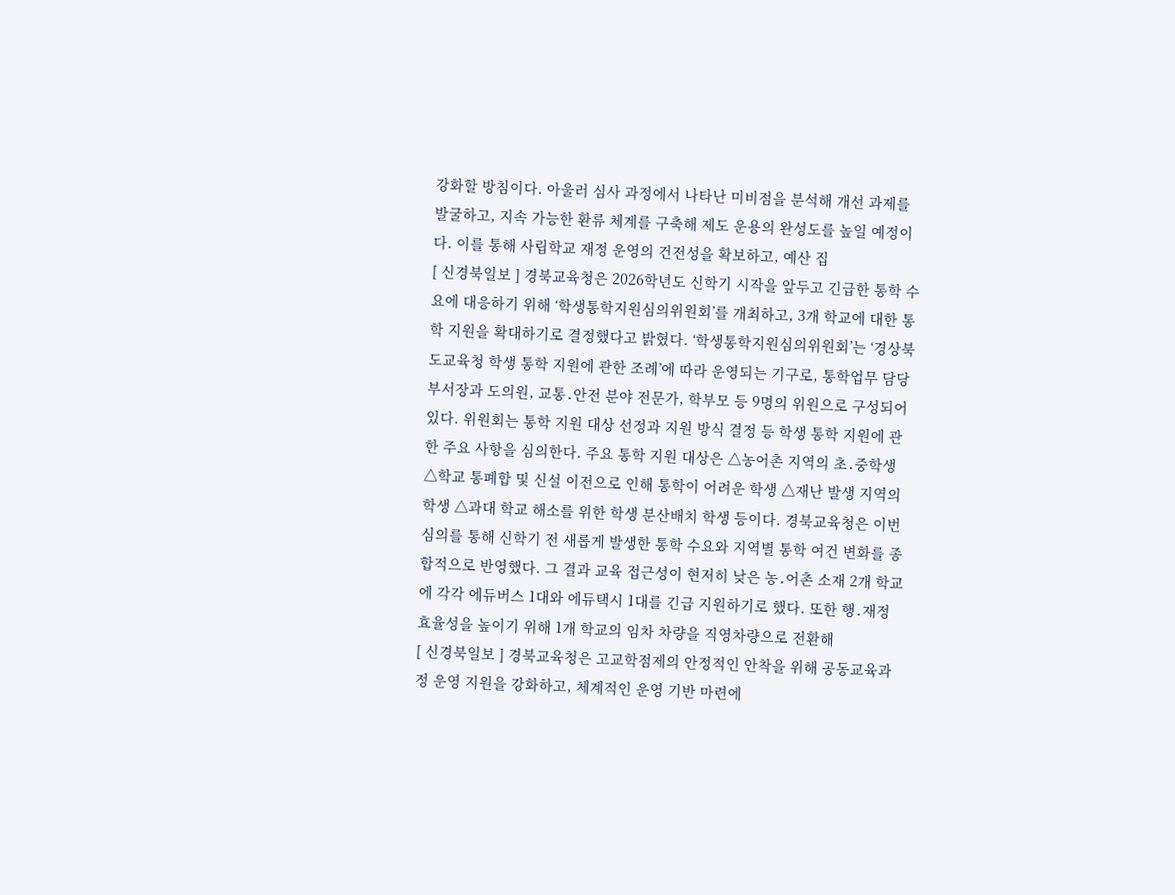강화할 방침이다. 아울러 심사 과정에서 나타난 미비점을 분석해 개선 과제를 발굴하고, 지속 가능한 환류 체계를 구축해 제도 운용의 완성도를 높일 예정이다. 이를 통해 사립학교 재정 운영의 건전성을 확보하고, 예산 집
[ 신경북일보 ] 경북교육청은 2026학년도 신학기 시작을 앞두고 긴급한 통학 수요에 대응하기 위해 ‘학생통학지원심의위원회’를 개최하고, 3개 학교에 대한 통학 지원을 확대하기로 결정했다고 밝혔다. ‘학생통학지원심의위원회’는 ‘경상북도교육청 학생 통학 지원에 관한 조례’에 따라 운영되는 기구로, 통학업무 담당 부서장과 도의원, 교통․안전 분야 전문가, 학부모 등 9명의 위원으로 구성되어 있다. 위원회는 통학 지원 대상 선정과 지원 방식 결정 등 학생 통학 지원에 관한 주요 사항을 심의한다. 주요 통학 지원 대상은 △농어촌 지역의 초․중학생 △학교 통폐합 및 신설 이전으로 인해 통학이 어려운 학생 △재난 발생 지역의 학생 △과대 학교 해소를 위한 학생 분산배치 학생 등이다. 경북교육청은 이번 심의를 통해 신학기 전 새롭게 발생한 통학 수요와 지역별 통학 여건 변화를 종합적으로 반영했다. 그 결과 교육 접근성이 현저히 낮은 농․어촌 소재 2개 학교에 각각 에듀버스 1대와 에듀택시 1대를 긴급 지원하기로 했다. 또한 행․재정 효율성을 높이기 위해 1개 학교의 임차 차량을 직영차량으로 전환해
[ 신경북일보 ] 경북교육청은 고교학점제의 안정적인 안착을 위해 공동교육과정 운영 지원을 강화하고, 체계적인 운영 기반 마련에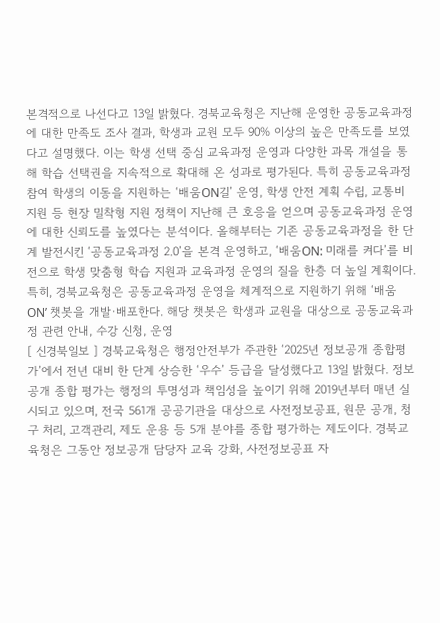본격적으로 나선다고 13일 밝혔다. 경북교육청은 지난해 운영한 공동교육과정에 대한 만족도 조사 결과, 학생과 교원 모두 90% 이상의 높은 만족도를 보였다고 설명했다. 이는 학생 선택 중심 교육과정 운영과 다양한 과목 개설을 통해 학습 선택권을 지속적으로 확대해 온 성과로 평가된다. 특히 공동교육과정 참여 학생의 이동을 지원하는 ‘배움ON길’ 운영, 학생 안전 계획 수립, 교통비 지원 등 현장 밀착형 지원 정책이 지난해 큰 호응을 얻으며 공동교육과정 운영에 대한 신뢰도를 높였다는 분석이다. 올해부터는 기존 공동교육과정을 한 단계 발전시킨 ‘공동교육과정 2.0’을 본격 운영하고, ‘배움ON: 미래를 켜다’를 비전으로 학생 맞춤형 학습 지원과 교육과정 운영의 질을 한층 더 높일 계획이다. 특히, 경북교육청은 공동교육과정 운영을 체계적으로 지원하기 위해 ‘배움ON’ 챗봇을 개발·배포한다. 해당 챗봇은 학생과 교원을 대상으로 공동교육과정 관련 안내, 수강 신청, 운영
[ 신경북일보 ] 경북교육청은 행정안전부가 주관한 ‘2025년 정보공개 종합평가’에서 전년 대비 한 단계 상승한 ‘우수’ 등급을 달성했다고 13일 밝혔다. 정보공개 종합 평가는 행정의 투명성과 책임성을 높이기 위해 2019년부터 매년 실시되고 있으며, 전국 561개 공공기관을 대상으로 사전정보공표, 원문 공개, 청구 처리, 고객관리, 제도 운용 등 5개 분야를 종합 평가하는 제도이다. 경북교육청은 그동안 정보공개 담당자 교육 강화, 사전정보공표 자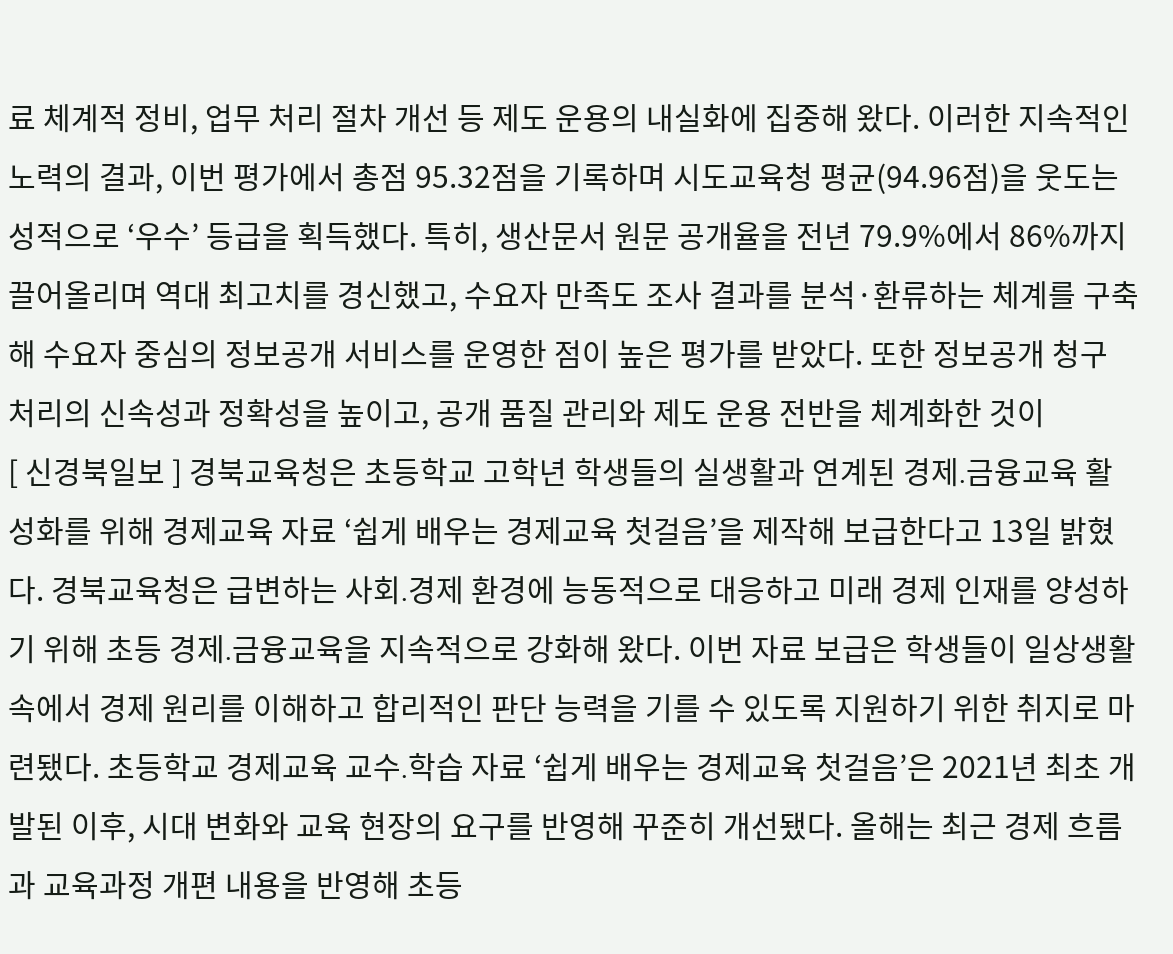료 체계적 정비, 업무 처리 절차 개선 등 제도 운용의 내실화에 집중해 왔다. 이러한 지속적인 노력의 결과, 이번 평가에서 총점 95.32점을 기록하며 시도교육청 평균(94.96점)을 웃도는 성적으로 ‘우수’ 등급을 획득했다. 특히, 생산문서 원문 공개율을 전년 79.9%에서 86%까지 끌어올리며 역대 최고치를 경신했고, 수요자 만족도 조사 결과를 분석·환류하는 체계를 구축해 수요자 중심의 정보공개 서비스를 운영한 점이 높은 평가를 받았다. 또한 정보공개 청구 처리의 신속성과 정확성을 높이고, 공개 품질 관리와 제도 운용 전반을 체계화한 것이
[ 신경북일보 ] 경북교육청은 초등학교 고학년 학생들의 실생활과 연계된 경제․금융교육 활성화를 위해 경제교육 자료 ‘쉽게 배우는 경제교육 첫걸음’을 제작해 보급한다고 13일 밝혔다. 경북교육청은 급변하는 사회․경제 환경에 능동적으로 대응하고 미래 경제 인재를 양성하기 위해 초등 경제․금융교육을 지속적으로 강화해 왔다. 이번 자료 보급은 학생들이 일상생활 속에서 경제 원리를 이해하고 합리적인 판단 능력을 기를 수 있도록 지원하기 위한 취지로 마련됐다. 초등학교 경제교육 교수․학습 자료 ‘쉽게 배우는 경제교육 첫걸음’은 2021년 최초 개발된 이후, 시대 변화와 교육 현장의 요구를 반영해 꾸준히 개선됐다. 올해는 최근 경제 흐름과 교육과정 개편 내용을 반영해 초등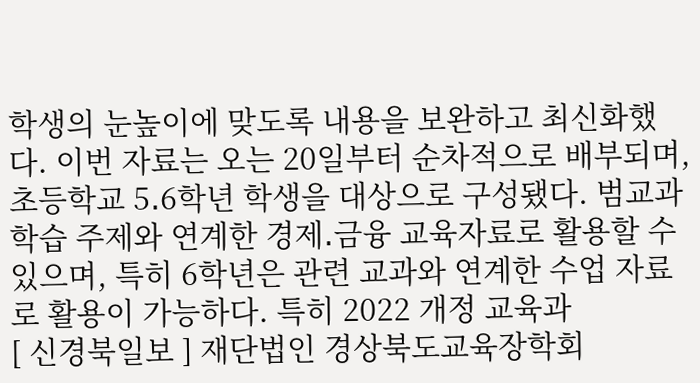학생의 눈높이에 맞도록 내용을 보완하고 최신화했다. 이번 자료는 오는 20일부터 순차적으로 배부되며, 초등학교 5․6학년 학생을 대상으로 구성됐다. 범교과 학습 주제와 연계한 경제․금융 교육자료로 활용할 수 있으며, 특히 6학년은 관련 교과와 연계한 수업 자료로 활용이 가능하다. 특히 2022 개정 교육과
[ 신경북일보 ] 재단법인 경상북도교육장학회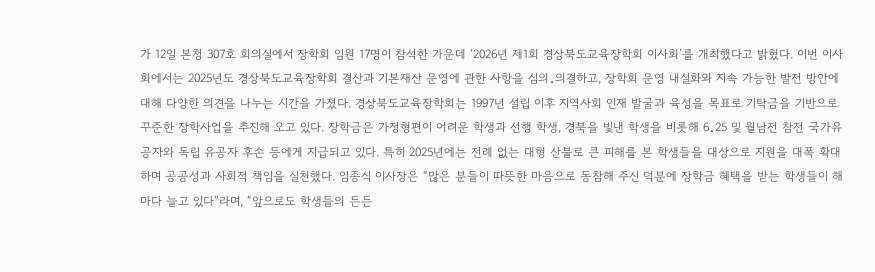가 12일 본청 307호 회의실에서 장학회 임원 17명이 참석한 가운데 ‘2026년 제1회 경상북도교육장학회 이사회’를 개최했다고 밝혔다. 이번 이사회에서는 2025년도 경상북도교육장학회 결산과 기본재산 운영에 관한 사항을 심의․의결하고, 장학회 운영 내실화와 지속 가능한 발전 방안에 대해 다양한 의견을 나누는 시간을 가졌다. 경상북도교육장학회는 1997년 설립 이후 지역사회 인재 발굴과 육성을 목표로 기탁금을 기반으로 꾸준한 장학사업을 추진해 오고 있다. 장학금은 가정형편이 어려운 학생과 선행 학생, 경북을 빛낸 학생을 비롯해 6․25 및 월남전 참전 국가유공자와 독립 유공자 후손 등에게 지급되고 있다. 특히 2025년에는 전례 없는 대형 산불로 큰 피해를 본 학생들을 대상으로 지원을 대폭 확대하며 공공성과 사회적 책임을 실천했다. 임종식 이사장은 “많은 분들이 따뜻한 마음으로 동참해 주신 덕분에 장학금 혜택을 받는 학생들이 해마다 늘고 있다”라며, “앞으로도 학생들의 든든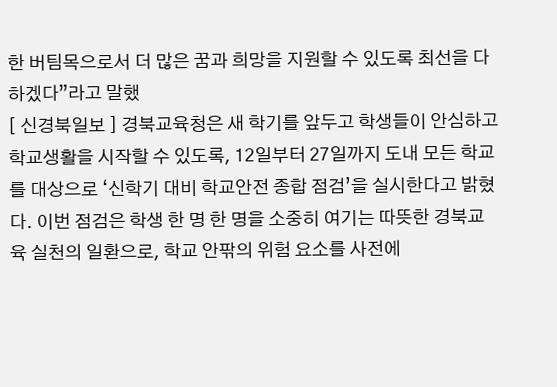한 버팀목으로서 더 많은 꿈과 희망을 지원할 수 있도록 최선을 다하겠다”라고 말했
[ 신경북일보 ] 경북교육청은 새 학기를 앞두고 학생들이 안심하고 학교생활을 시작할 수 있도록, 12일부터 27일까지 도내 모든 학교를 대상으로 ‘신학기 대비 학교안전 종합 점검’을 실시한다고 밝혔다. 이번 점검은 학생 한 명 한 명을 소중히 여기는 따뜻한 경북교육 실천의 일환으로, 학교 안팎의 위험 요소를 사전에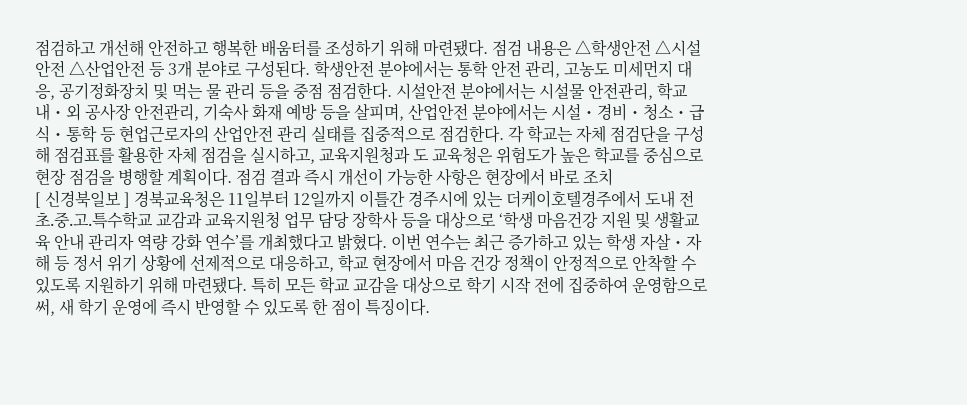점검하고 개선해 안전하고 행복한 배움터를 조성하기 위해 마련됐다. 점검 내용은 △학생안전 △시설안전 △산업안전 등 3개 분야로 구성된다. 학생안전 분야에서는 통학 안전 관리, 고농도 미세먼지 대응, 공기정화장치 및 먹는 물 관리 등을 중점 점검한다. 시설안전 분야에서는 시설물 안전관리, 학교 내・외 공사장 안전관리, 기숙사 화재 예방 등을 살피며, 산업안전 분야에서는 시설・경비・청소・급식・통학 등 현업근로자의 산업안전 관리 실태를 집중적으로 점검한다. 각 학교는 자체 점검단을 구성해 점검표를 활용한 자체 점검을 실시하고, 교육지원청과 도 교육청은 위험도가 높은 학교를 중심으로 현장 점검을 병행할 계획이다. 점검 결과 즉시 개선이 가능한 사항은 현장에서 바로 조치
[ 신경북일보 ] 경북교육청은 11일부터 12일까지 이틀간 경주시에 있는 더케이호텔경주에서 도내 전 초․중․고․특수학교 교감과 교육지원청 업무 담당 장학사 등을 대상으로 ‘학생 마음건강 지원 및 생활교육 안내 관리자 역량 강화 연수’를 개최했다고 밝혔다. 이번 연수는 최근 증가하고 있는 학생 자살・자해 등 정서 위기 상황에 선제적으로 대응하고, 학교 현장에서 마음 건강 정책이 안정적으로 안착할 수 있도록 지원하기 위해 마련됐다. 특히 모든 학교 교감을 대상으로 학기 시작 전에 집중하여 운영함으로써, 새 학기 운영에 즉시 반영할 수 있도록 한 점이 특징이다.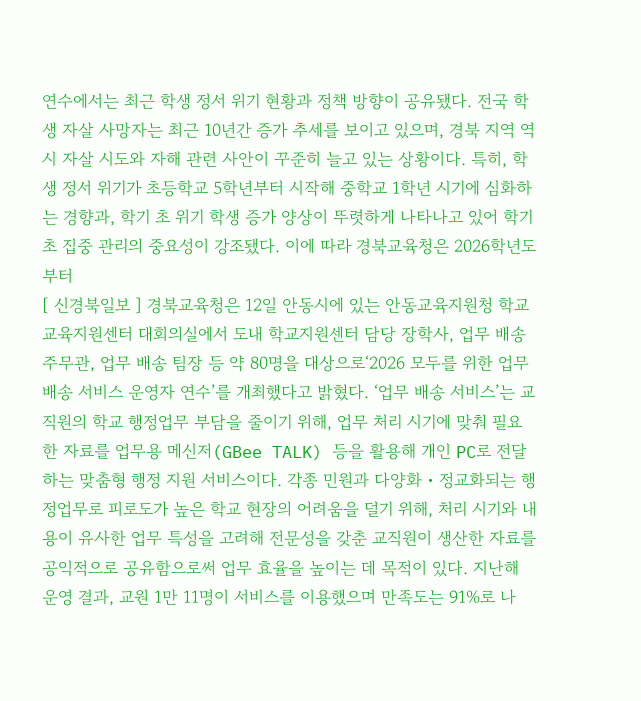연수에서는 최근 학생 정서 위기 현황과 정책 방향이 공유됐다. 전국 학생 자살 사망자는 최근 10년간 증가 추세를 보이고 있으며, 경북 지역 역시 자살 시도와 자해 관련 사안이 꾸준히 늘고 있는 상황이다. 특히, 학생 정서 위기가 초등학교 5학년부터 시작해 중학교 1학년 시기에 심화하는 경향과, 학기 초 위기 학생 증가 양상이 뚜렷하게 나타나고 있어 학기 초 집중 관리의 중요성이 강조됐다. 이에 따라 경북교육청은 2026학년도부터
[ 신경북일보 ] 경북교육청은 12일 안동시에 있는 안동교육지원청 학교교육지원센터 대회의실에서 도내 학교지원센터 담당 장학사, 업무 배송 주무관, 업무 배송 팀장 등 약 80명을 대상으로‘2026 모두를 위한 업무 배송 서비스 운영자 연수’를 개최했다고 밝혔다. ‘업무 배송 서비스’는 교직원의 학교 행정업무 부담을 줄이기 위해, 업무 처리 시기에 맞춰 필요한 자료를 업무용 메신저(GBee TALK) 등을 활용해 개인 PC로 전달하는 맞춤형 행정 지원 서비스이다. 각종 민원과 다양화・정교화되는 행정업무로 피로도가 높은 학교 현장의 어려움을 덜기 위해, 처리 시기와 내용이 유사한 업무 특성을 고려해 전문성을 갖춘 교직원이 생산한 자료를 공익적으로 공유함으로써 업무 효율을 높이는 데 목적이 있다. 지난해 운영 결과, 교원 1만 11명이 서비스를 이용했으며 만족도는 91%로 나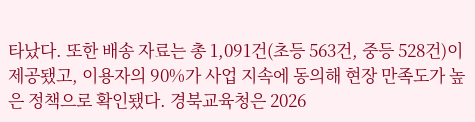타났다. 또한 배송 자료는 총 1,091건(초등 563건, 중등 528건)이 제공됐고, 이용자의 90%가 사업 지속에 동의해 현장 만족도가 높은 정책으로 확인됐다. 경북교육청은 2026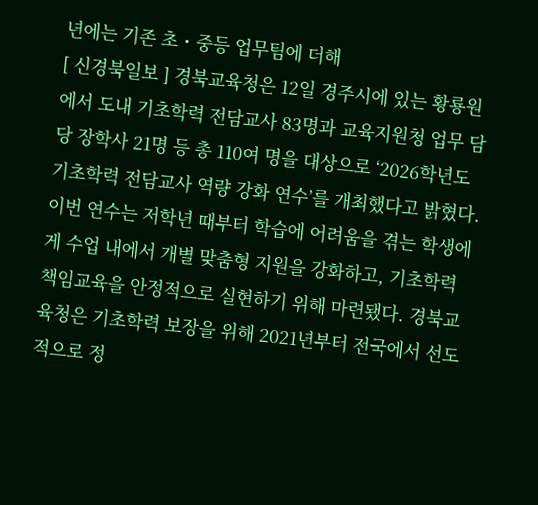년에는 기존 초・중등 업무팀에 더해
[ 신경북일보 ] 경북교육청은 12일 경주시에 있는 황룡원에서 도내 기초학력 전담교사 83명과 교육지원청 업무 담당 장학사 21명 등 총 110여 명을 대상으로 ‘2026학년도 기초학력 전담교사 역량 강화 연수’를 개최했다고 밝혔다. 이번 연수는 저학년 때부터 학습에 어려움을 겪는 학생에게 수업 내에서 개별 맞춤형 지원을 강화하고, 기초학력 책임교육을 안정적으로 실현하기 위해 마련됐다. 경북교육청은 기초학력 보장을 위해 2021년부터 전국에서 선도적으로 정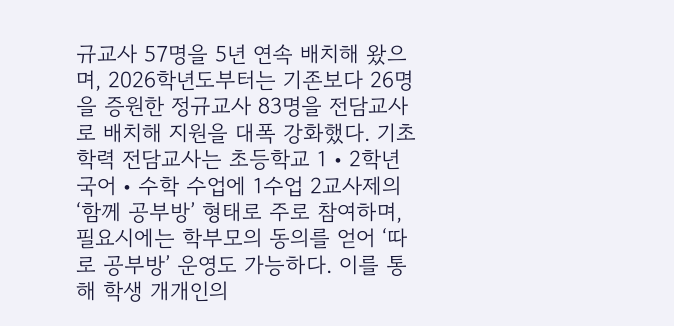규교사 57명을 5년 연속 배치해 왔으며, 2026학년도부터는 기존보다 26명을 증원한 정규교사 83명을 전담교사로 배치해 지원을 대폭 강화했다. 기초학력 전담교사는 초등학교 1・2학년 국어・수학 수업에 1수업 2교사제의 ‘함께 공부방’ 형태로 주로 참여하며, 필요시에는 학부모의 동의를 얻어 ‘따로 공부방’ 운영도 가능하다. 이를 통해 학생 개개인의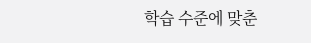학습 수준에 맞춘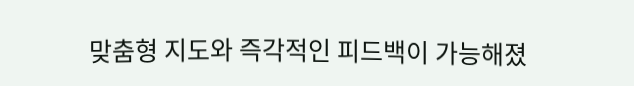맞춤형 지도와 즉각적인 피드백이 가능해졌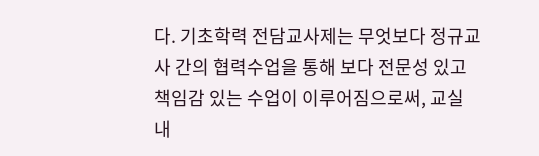다. 기초학력 전담교사제는 무엇보다 정규교사 간의 협력수업을 통해 보다 전문성 있고 책임감 있는 수업이 이루어짐으로써, 교실 내